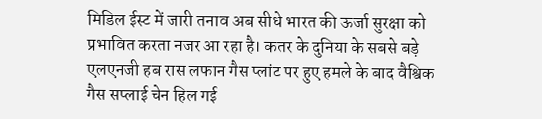मिडिल ईस्ट में जारी तनाव अब सीधे भारत की ऊर्जा सुरक्षा को प्रभावित करता नजर आ रहा है। कतर के दुनिया के सबसे बड़े एलएनजी हब रास लफान गैस प्लांट पर हुए हमले के बाद वैश्विक गैस सप्लाई चेन हिल गई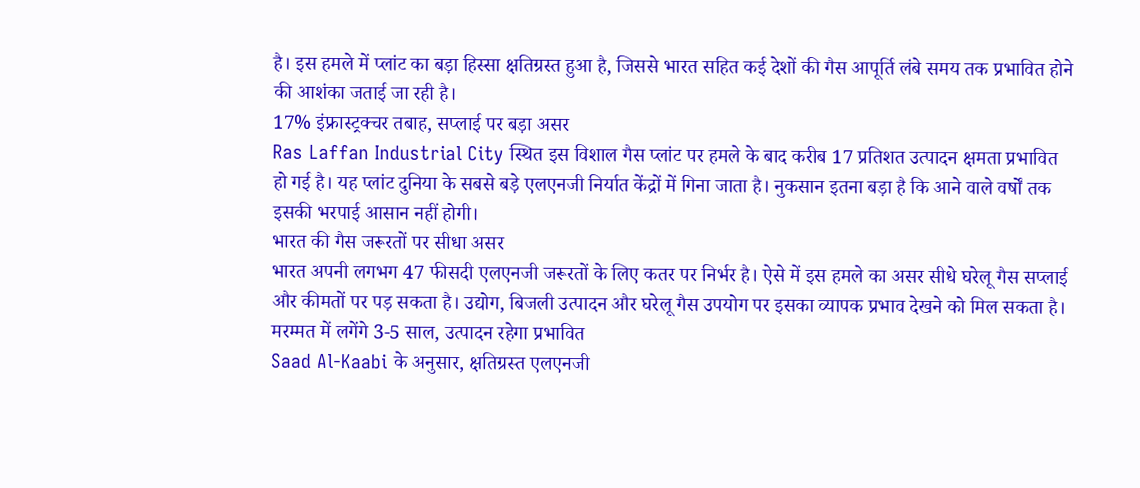है। इस हमले में प्लांट का बड़ा हिस्सा क्षतिग्रस्त हुआ है, जिससे भारत सहित कई देशों की गैस आपूर्ति लंबे समय तक प्रभावित होने की आशंका जताई जा रही है।
17% इंफ्रास्ट्रक्चर तबाह, सप्लाई पर बड़ा असर
Ras Laffan Industrial City स्थित इस विशाल गैस प्लांट पर हमले के बाद करीब 17 प्रतिशत उत्पादन क्षमता प्रभावित हो गई है। यह प्लांट दुनिया के सबसे बड़े एलएनजी निर्यात केंद्रों में गिना जाता है। नुकसान इतना बड़ा है कि आने वाले वर्षों तक इसकी भरपाई आसान नहीं होगी।
भारत की गैस जरूरतों पर सीधा असर
भारत अपनी लगभग 47 फीसदी एलएनजी जरूरतों के लिए कतर पर निर्भर है। ऐसे में इस हमले का असर सीधे घरेलू गैस सप्लाई और कीमतों पर पड़ सकता है। उद्योग, बिजली उत्पादन और घरेलू गैस उपयोग पर इसका व्यापक प्रभाव देखने को मिल सकता है।
मरम्मत में लगेंगे 3-5 साल, उत्पादन रहेगा प्रभावित
Saad Al-Kaabi के अनुसार, क्षतिग्रस्त एलएनजी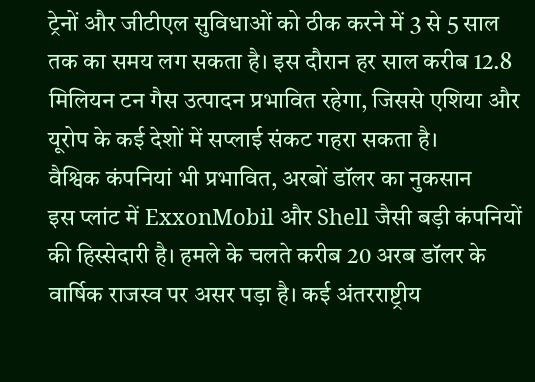ट्रेनों और जीटीएल सुविधाओं को ठीक करने में 3 से 5 साल तक का समय लग सकता है। इस दौरान हर साल करीब 12.8 मिलियन टन गैस उत्पादन प्रभावित रहेगा, जिससे एशिया और यूरोप के कई देशों में सप्लाई संकट गहरा सकता है।
वैश्विक कंपनियां भी प्रभावित, अरबों डॉलर का नुकसान
इस प्लांट में ExxonMobil और Shell जैसी बड़ी कंपनियों की हिस्सेदारी है। हमले के चलते करीब 20 अरब डॉलर के वार्षिक राजस्व पर असर पड़ा है। कई अंतरराष्ट्रीय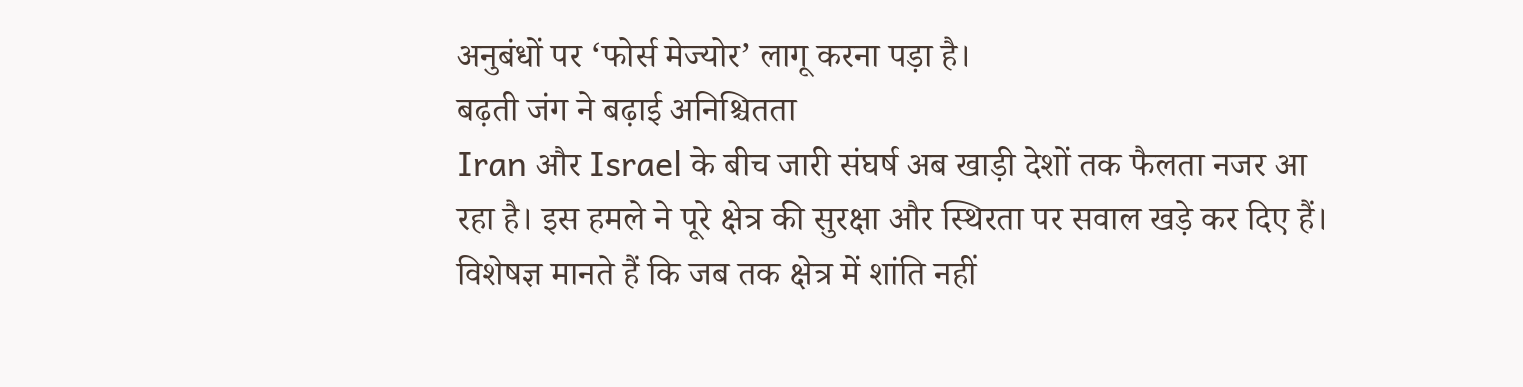अनुबंधों पर ‘फोर्स मेज्योर’ लागू करना पड़ा है।
बढ़ती जंग ने बढ़ाई अनिश्चितता
Iran और Israel के बीच जारी संघर्ष अब खाड़ी देशों तक फैलता नजर आ रहा है। इस हमले ने पूरे क्षेत्र की सुरक्षा और स्थिरता पर सवाल खड़े कर दिए हैं। विशेषज्ञ मानते हैं कि जब तक क्षेत्र में शांति नहीं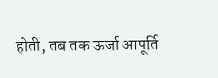होती, तब तक ऊर्जा आपूर्ति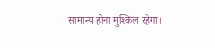सामान्य होना मुश्किल रहेगा।